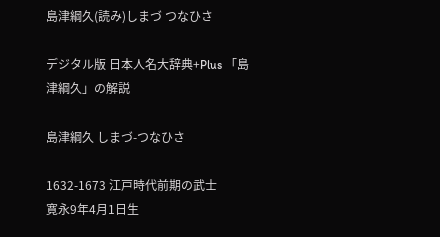島津綱久(読み)しまづ つなひさ

デジタル版 日本人名大辞典+Plus 「島津綱久」の解説

島津綱久 しまづ-つなひさ

1632-1673 江戸時代前期の武士
寛永9年4月1日生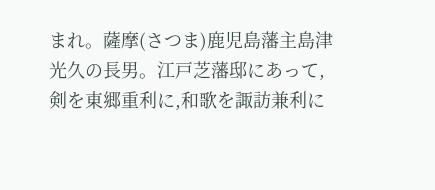まれ。薩摩(さつま)鹿児島藩主島津光久の長男。江戸芝藩邸にあって,剣を東郷重利に,和歌を諏訪兼利に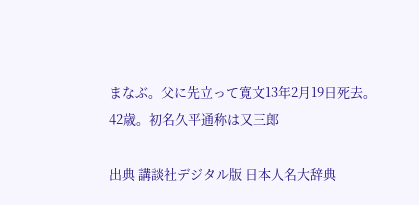まなぶ。父に先立って寛文13年2月19日死去。42歳。初名久平通称は又三郎

出典 講談社デジタル版 日本人名大辞典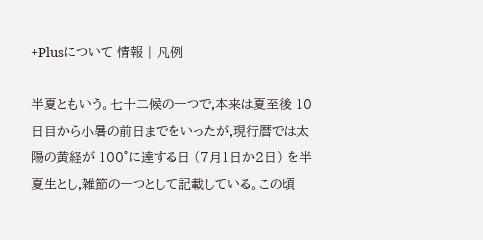+Plusについて 情報 | 凡例

半夏ともいう。七十二候の一つで,本来は夏至後 10日目から小暑の前日までをいったが,現行暦では太陽の黄経が 100°に達する日 (7月1日か2日) を半夏生とし,雑節の一つとして記載している。この頃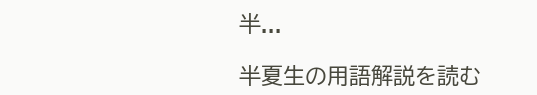半...

半夏生の用語解説を読む